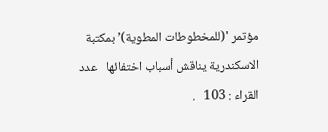مؤتمر '(للمخطوطات المطوية)’ بمكتبة الاسكندرية يناقش أسباب اختفائها   عدد القراء : 103   .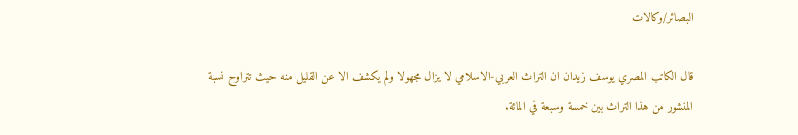البصائر/وكالات

قال الكاتب المصري يوسف زيدان ان التراث العربي-الاسلامي لا يزال مجهولا ولم يكشف الا عن القليل منه حيث تتراوح نسبة المنشور من هذا التراث بين خمسة وسبعة في المائة.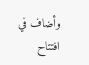وأضاف في افتتاح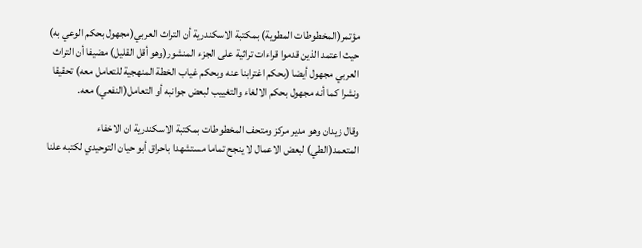مؤتمر(المخطوطات المطوية) بمكتبة الاسكندرية أن التراث العربي(مجهول بحكم الوعي به) حيث اعتمد الذين قدموا قراءات تراثية على الجزء المنشور(وهو أقل القليل) مضيفا أن التراث العربي مجهول أيضا (بحكم اغترابنا عنه وبحكم غياب الخطة المنهجية للتعامل معه) تحقيقا ونشرا كما أنه مجهول بحكم الالغاء والتغييب لبعض جوانبه أو التعامل(النفعي) معه.

وقال زيدان وهو مدير مركز ومتحف المخطوطات بمكتبة الاسكندرية ان الاخفاء المتعمد(الطي) لبعض الاعمال لا ينجح تماما مستشهدا باحراق أبو حيان التوحيدي لكتبه علنا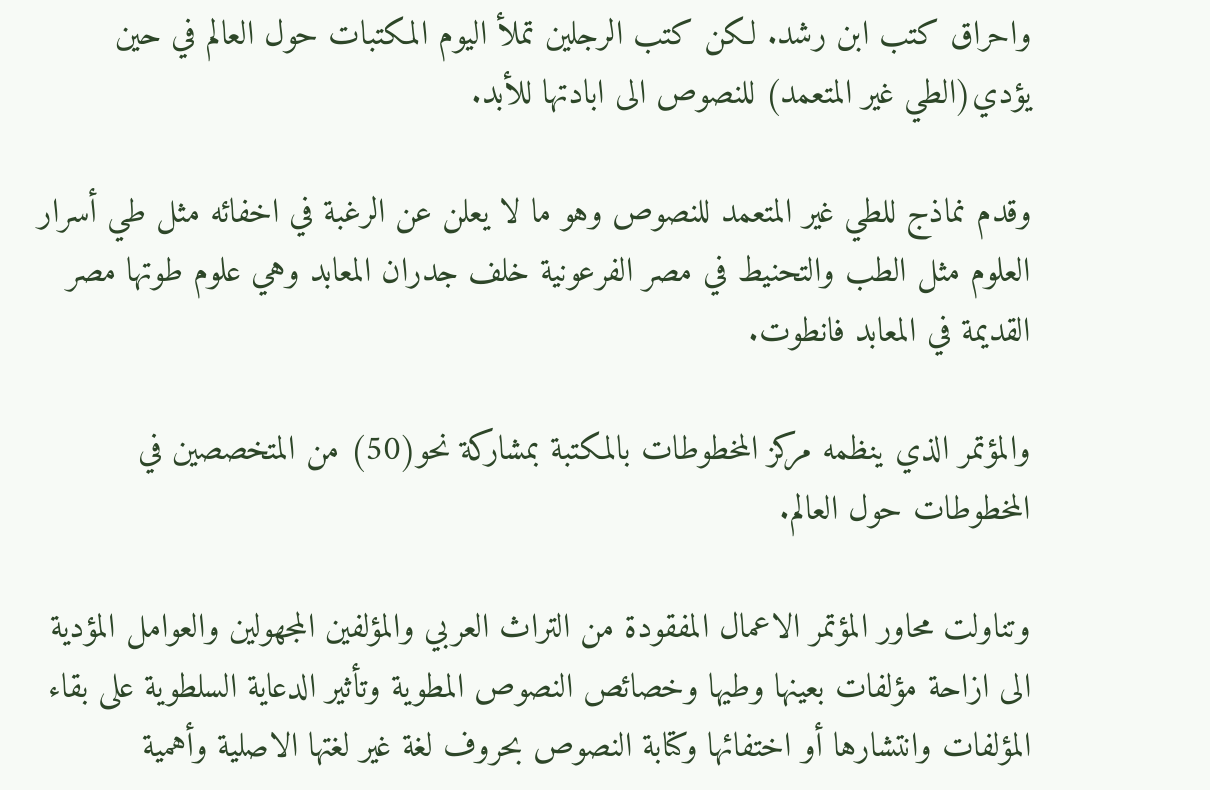واحراق كتب ابن رشد. لكن كتب الرجلين تملأ اليوم المكتبات حول العالم في حين يؤدي(الطي غير المتعمد) للنصوص الى ابادتها للأبد.

وقدم نماذج للطي غير المتعمد للنصوص وهو ما لا يعلن عن الرغبة في اخفائه مثل طي أسرار العلوم مثل الطب والتحنيط في مصر الفرعونية خلف جدران المعابد وهي علوم طوتها مصر القديمة في المعابد فانطوت.

والمؤتمر الذي ينظمه مركز المخطوطات بالمكتبة بمشاركة نحو(50) من المتخصصين في المخطوطات حول العالم.

وتناولت محاور المؤتمر الاعمال المفقودة من التراث العربي والمؤلفين المجهولين والعوامل المؤدية الى ازاحة مؤلفات بعينها وطيها وخصائص النصوص المطوية وتأثير الدعاية السلطوية على بقاء المؤلفات وانتشارها أو اختفائها وكتابة النصوص بحروف لغة غير لغتها الاصلية وأهمية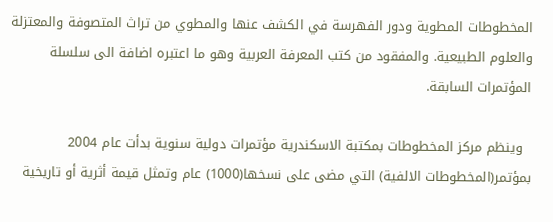المخطوطات المطوية ودور الفهرسة في الكشف عنها والمطوي من تراث المتصوفة والمعتزلة والعلوم الطبيعية. والمفقود من كتب المعرفة العربية وهو ما اعتبره اضافة الى سلسلة المؤتمرات السابقة.

  وينظم مركز المخطوطات بمكتبة الاسكندرية مؤتمرات دولية سنوية بدأت عام 2004 بمؤتمر(المخطوطات الالفية) التي مضى على نسخها(1000) عام وتمثل قيمة أثرية أو تاريخية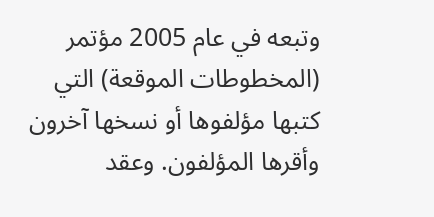وتبعه في عام 2005 مؤتمر (المخطوطات الموقعة) التي كتبها مؤلفوها أو نسخها آخرون وأقرها المؤلفون. وعقد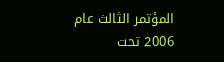المؤتمر الثالث عام 2006 تحت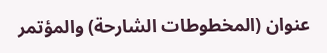عنوان (المخطوطات الشارحة) والمؤتمر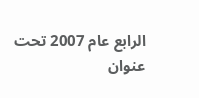الرابع عام 2007 تحت عنوان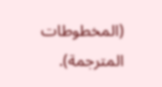(المخطوطات المترجمة).